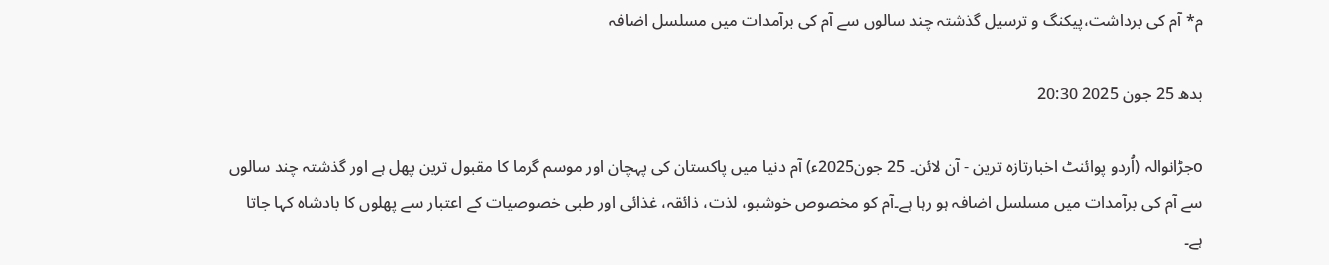م* آم کی برداشت،پیکنگ و ترسیل گذشتہ چند سالوں سے آم کی برآمدات میں مسلسل اضافہ

بدھ 25 جون 2025 20:30

oجڑانوالہ (اُردو پوائنٹ اخبارتازہ ترین - آن لائن۔ 25 جون2025ء) آم دنیا میں پاکستان کی پہچان اور موسم گرما کا مقبول ترین پھل ہے اور گذشتہ چند سالوں سے آم کی برآمدات میں مسلسل اضافہ ہو رہا ہے۔آم کو مخصوص خوشبو، لذت، ذائقہ، غذائی اور طبی خصوصیات کے اعتبار سے پھلوں کا بادشاہ کہا جاتا ہے۔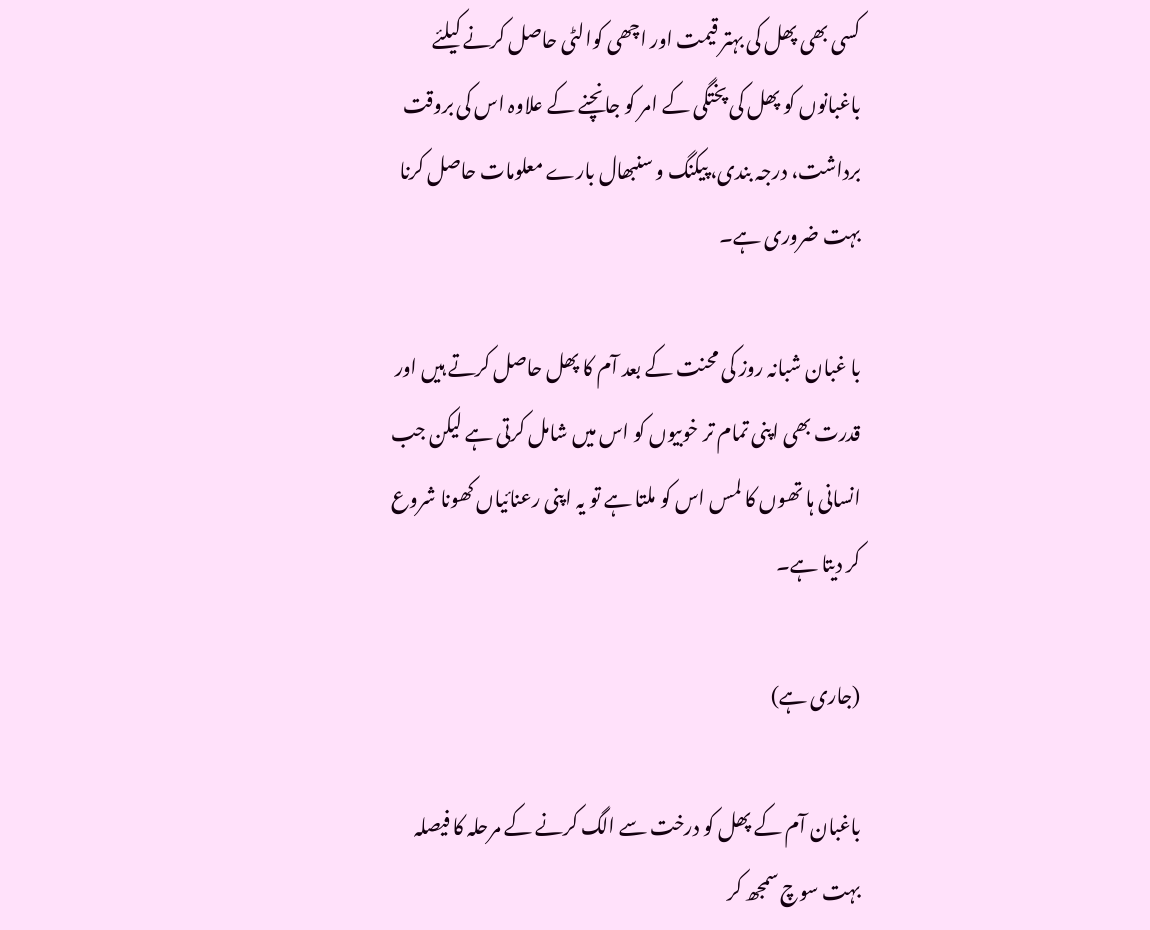کسی بھی پھل کی بہتر قیمت اور اچھی کوالٹی حاصل کرنے کیلئے باغبانوں کو پھل کی پختگی کے امر کو جانچنے کے علاوہ اس کی بروقت برداشت، درجہ بندی، پیکنگ و سنبھال بارے معلومات حاصل کرنا بہت ضروری ہے۔

با غبان شبانہ روز کی محنت کے بعد آم کا پھل حاصل کرتے ہیں اور قدرت بھی اپنی تمام تر خوبیوں کو اس میں شامل کرتی ہے لیکن جب انسانی ہا تھوں کا لمس اس کو ملتا ہے تو یہ اپنی رعنائیاں کھونا شروع کر دیتا ہے۔

(جاری ہے)

باغبان آم کے پھل کو درخت سے الگ کرنے کے مرحلہ کا فیصلہ بہت سوچ سمجھ کر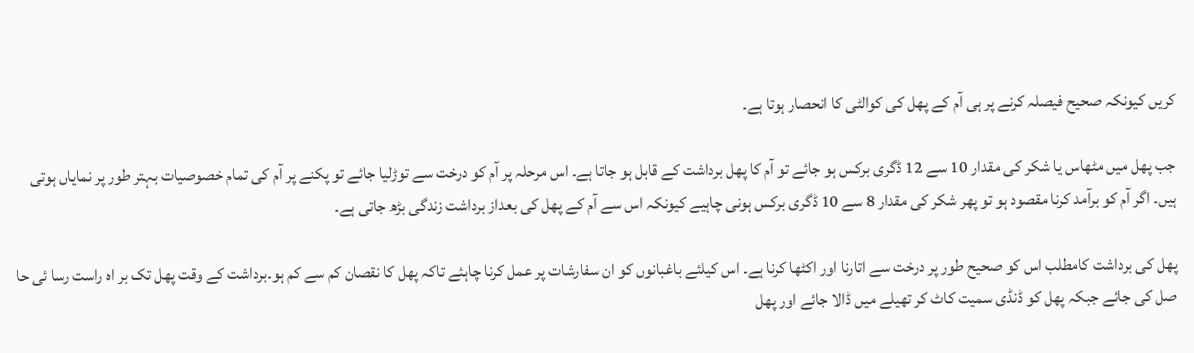کریں کیونکہ صحیح فیصلہ کرنے پر ہی آم کے پھل کی کوالٹی کا انحصار ہوتا ہے۔

جب پھل میں مٹھاس یا شکر کی مقدار 10 سے 12 ڈگری برکس ہو جائے تو آم کا پھل برداشت کے قابل ہو جاتا ہے۔ اس مرحلہ پر آم کو درخت سے توڑلیا جائے تو پکنے پر آم کی تمام خصوصیات بہتر طور پر نمایاں ہوتی ہیں۔ اگر آم کو برآمد کرنا مقصود ہو تو پھر شکر کی مقدار 8 سے 10 ڈگری برکس ہونی چاہیے کیونکہ اس سے آم کے پھل کی بعداز برداشت زندگی بڑھ جاتی ہے۔

پھل کی برداشت کامطلب اس کو صحیح طور پر درخت سے اتارنا اور اکٹھا کرنا ہے۔ اس کیلئے باغبانوں کو ان سفارشات پر عمل کرنا چاہئے تاکہ پھل کا نقصان کم سے کم ہو۔برداشت کے وقت پھل تک بر اہ راست رسا ئی حا صل کی جائے جبکہ پھل کو ڈنڈی سمیت کاٹ کر تھیلے میں ڈالا جائے اور پھل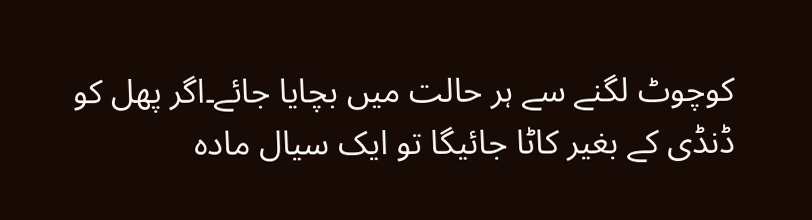کوچوٹ لگنے سے ہر حالت میں بچایا جائے۔اگر پھل کو ڈنڈی کے بغیر کاٹا جائیگا تو ایک سیال مادہ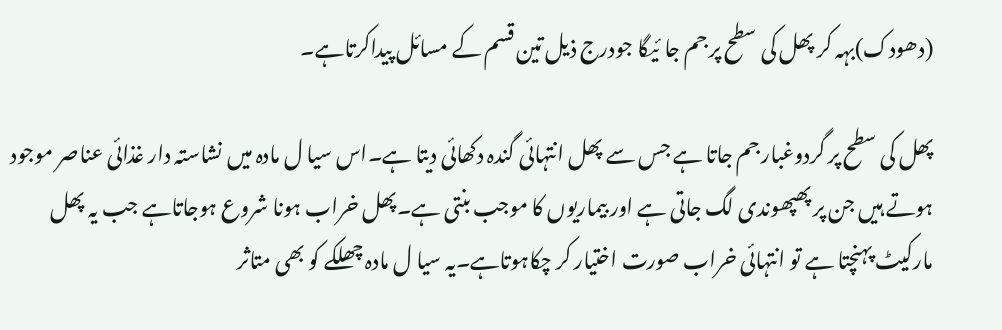(دھودک)بہہ کر پھل کی سطح پر جم جا ئیگا جودرج ذیل تین قسم کے مسائل پیداکرتاہے۔

پھل کی سطح پر گردوغبار جم جاتا ہے جس سے پھل انتہائی گندہ دکھائی دیتا ہے۔اس سیا ل مادہ میں نشاستہ دار غذائی عناصر موجود ہوتے ہیں جن پر پھپھوندی لگ جاتی ہے اور بیماریوں کا موجب بنتی ہے۔پھل خراب ہونا شروع ہوجاتاہے جب یہ پھل مارکیٹ پہنچتا ہے تو انتہائی خراب صورت اختیار کر چکاہوتاہے۔یہ سیا ل مادہ چھلکے کو بھی متاثر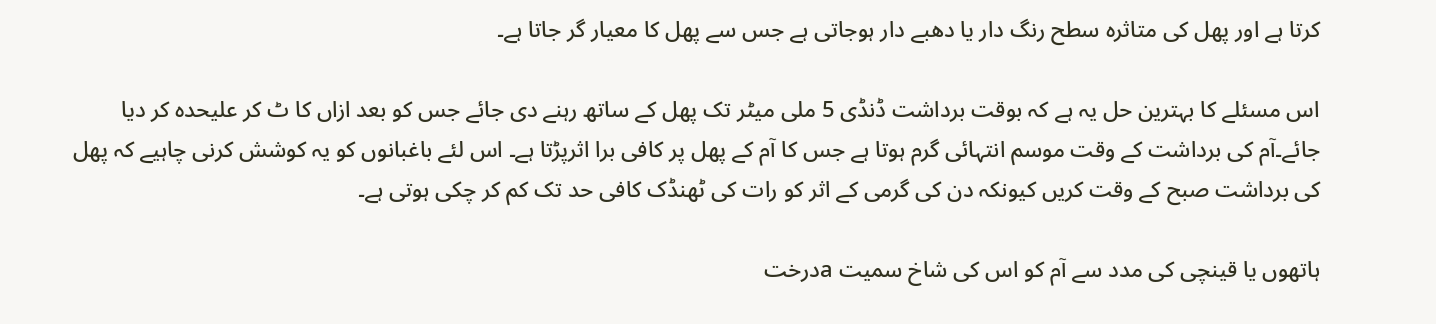کرتا ہے اور پھل کی متاثرہ سطح رنگ دار یا دھبے دار ہوجاتی ہے جس سے پھل کا معیار گر جاتا ہے۔

اس مسئلے کا بہترین حل یہ ہے کہ بوقت برداشت ڈنڈی 5 ملی میٹر تک پھل کے ساتھ رہنے دی جائے جس کو بعد ازاں کا ٹ کر علیحدہ کر دیا جائے۔آم کی برداشت کے وقت موسم انتہائی گرم ہوتا ہے جس کا آم کے پھل پر کافی برا اثرپڑتا ہے۔ اس لئے باغبانوں کو یہ کوشش کرنی چاہیے کہ پھل کی برداشت صبح کے وقت کریں کیونکہ دن کی گرمی کے اثر کو رات کی ٹھنڈک کافی حد تک کم کر چکی ہوتی ہے۔

ہاتھوں یا قینچی کی مدد سے آم کو اس کی شاخ سمیت aدرخت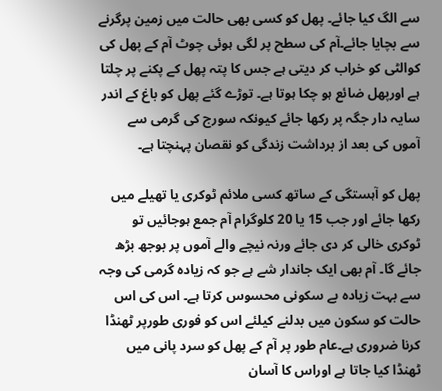سے الگ کیا جائے۔ پھل کو کسی بھی حالت میں زمین پرگرنے سے بچایا جائے۔آم کی سطح پر لگی ہوئی چوٹ آم کے پھل کی کوالٹی کو خراب کر دیتی ہے جس کا پتہ پھل کے پکنے پر چلتا ہے اورپھل ضائع ہو چکا ہوتا ہے۔ توڑے گئے پھل کو باغ کے اندر سایہ دار جگہ پر رکھا جائے کیونکہ سورج کی گرمی سے آموں کی بعد از برداشت زندگی کو نقصان پہنچتا ہے۔

پھل کو آہستگی کے ساتھ کسی ملائم ٹوکری یا تھیلے میں رکھا جائے اور جب 15 یا 20 کلوگرام آم جمع ہوجائیں تو ٹوکری خالی کر دی جائے ورنہ نیچے والے آموں پر بوجھ بڑھ جائے گا۔ آم بھی ایک جاندار شے ہے جو کہ زیادہ گرمی کی وجہ سے بہت زیادہ بے سکونی محسوس کرتا ہے۔ اس کی اس حالت کو سکون میں بدلنے کیلئے اس کو فوری طورپر ٹھنڈا کرنا ضروری ہے۔عام طور پر آم کے پھل کو سرد پانی میں ٹھنڈا کیا جاتا ہے اوراس کا آسان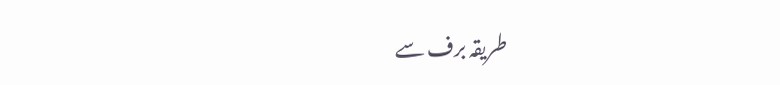طریقہ برف سے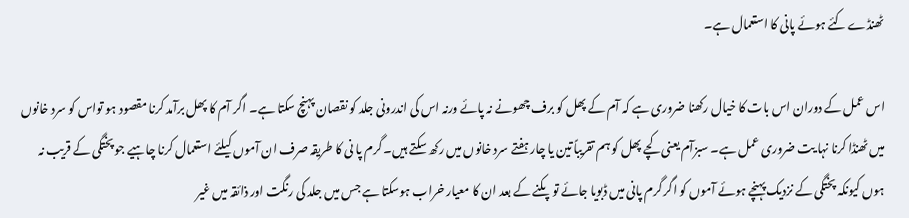ٹھنڈے کئے ہوئے پانی کا استعمال ہے۔

اس عمل کے دوران اس بات کا خیال رکھنا ضروری ہے کہ آم کے پھل کو برف چھونے نہ پائے ورنہ اس کی اندرونی جلد کو نقصان پہنچ سکتا ہے۔ اگر آم کا پھل برآمد کرنا مقصود ہو تواس کو سرد خانوں میں ٹھنڈا کرنا نہا یت ضروری عمل ہے۔ سبزآم یعنی کچے پھل کو ہم تقریباً تین یا چار ہفتے سرد خانوں میں رکھ سکتے ہیں۔ گرم پا نی کا طریقہ صرف ان آموں کیلئے استعمال کرنا چاہیے جو پختگی کے قریب نہ ہوں کیونکہ پختگی کے نزدیک پہنچے ہوئے آموں کو اگر گرم پانی میں ڈبویا جائے تو پکنے کے بعد ان کا معیار خراب ہوسکتا ہے جس میں جلد کی رنگت اور ذائقہ میں غیر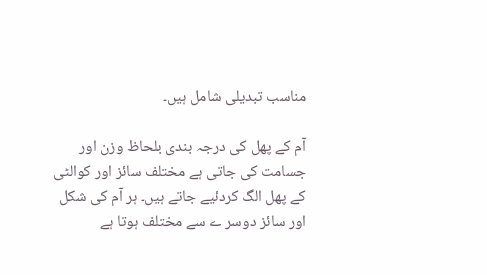مناسب تبدیلی شامل ہیں۔

آم کے پھل کی درجہ بندی بلحاظ وزن اور جسامت کی جاتی ہے مختلف سائز اور کوالٹی کے پھل الگ کردئیے جاتے ہیں۔ ہر آم کی شکل اور سائز دوسر ے سے مختلف ہوتا ہے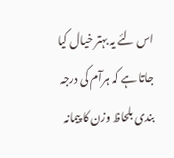اس لئے یہ بہتر خیال کیا جاتا ہے کہ ہرآم کی درجہ بندی بلحاظ وزن کا پیمانہ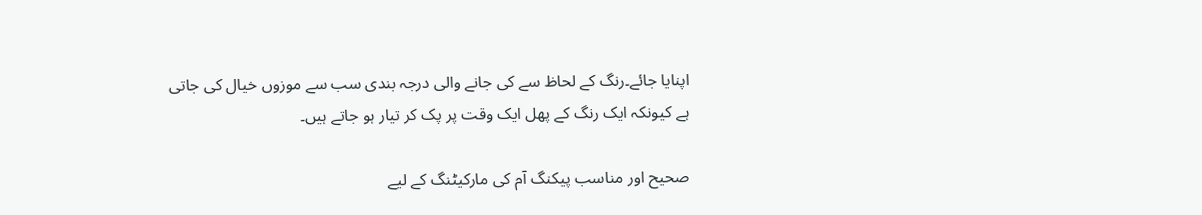اپنایا جائے۔رنگ کے لحاظ سے کی جانے والی درجہ بندی سب سے موزوں خیال کی جاتی ہے کیونکہ ایک رنگ کے پھل ایک وقت پر پک کر تیار ہو جاتے ہیں۔

صحیح اور مناسب پیکنگ آم کی مارکیٹنگ کے لیے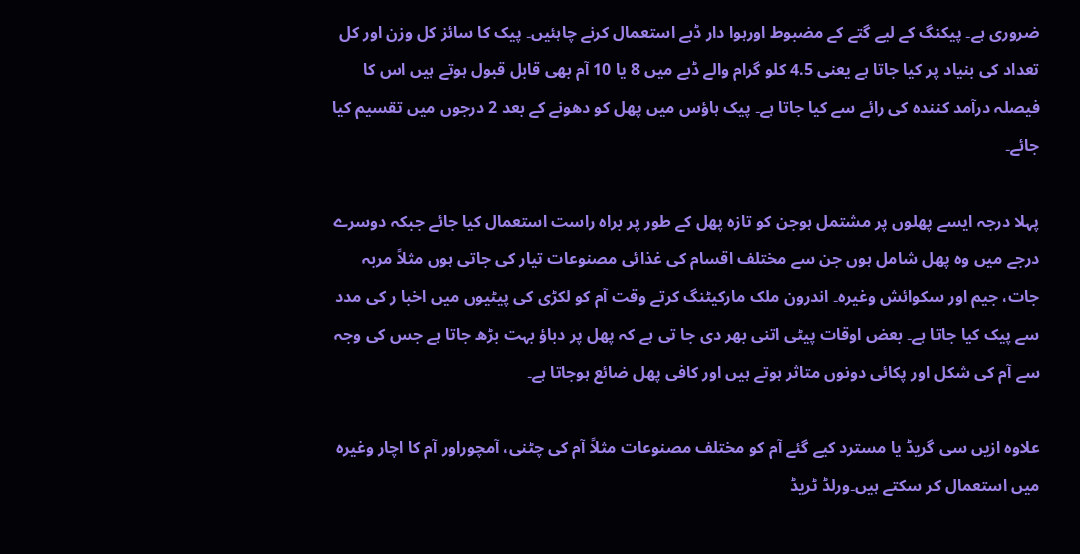ضروری ہے۔ پیکنگ کے لیے گتے کے مضبوط اورہوا دار ڈبے استعمال کرنے چاہئیں۔ پیک کا سائز کل وزن اور کل تعداد کی بنیاد پر کیا جاتا ہے یعنی 4.5 کلو گرام والے ڈبے میں 8 یا 10 آم بھی قابل قبول ہوتے ہیں اس کا فیصلہ درآمد کنندہ کی رائے سے کیا جاتا ہے۔ پیک ہاؤس میں پھل کو دھونے کے بعد 2 درجوں میں تقسیم کیا جائے۔

پہلا درجہ ایسے پھلوں پر مشتمل ہوجن کو تازہ پھل کے طور پر براہ راست استعمال کیا جائے جبکہ دوسرے درجے میں وہ پھل شامل ہوں جن سے مختلف اقسام کی غذائی مصنوعات تیار کی جاتی ہوں مثلاً مربہ جات، جیم اور سکوائش وغیرہ۔ اندرون ملک مارکیٹنگ کرتے وقت آم کو لکڑی کی پیٹیوں میں اخبا ر کی مدد سے پیک کیا جاتا ہے۔ بعض اوقات پیٹی اتنی بھر دی جا تی ہے کہ پھل پر دباؤ بہت بڑھ جاتا ہے جس کی وجہ سے آم کی شکل اور پکائی دونوں متاثر ہوتے ہیں اور کافی پھل ضائع ہوجاتا ہے۔

علاوہ ازیں سی گریڈ یا مسترد کیے گئے آم کو مختلف مصنوعات مثلاً آم کی چٹنی، آمچوراور آم کا اچار وغیرہ میں استعمال کر سکتے ہیں۔ورلڈ ٹریڈ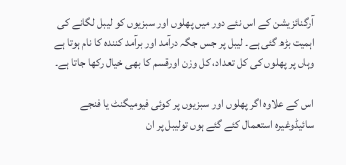آرگنائزیشن کے اس نئے دور میں پھلوں اور سبزیوں کو لیبل لگانے کی اہمیت بڑھ گئی ہے۔ لیبل پر جس جگہ درآمد اور برآمد کنندہ کا نام ہوتا ہے وہاں پر پھلوں کی کل تعداد، کل وزن اورقسم کا بھی خیال رکھا جاتا ہے۔

اس کے علاوہ اگر پھلوں اور سبزیوں پر کوئی فیومیگنٹ یا فنجے سائیڈوغیرہ استعمال کئے گئے ہوں تولیبل پر ان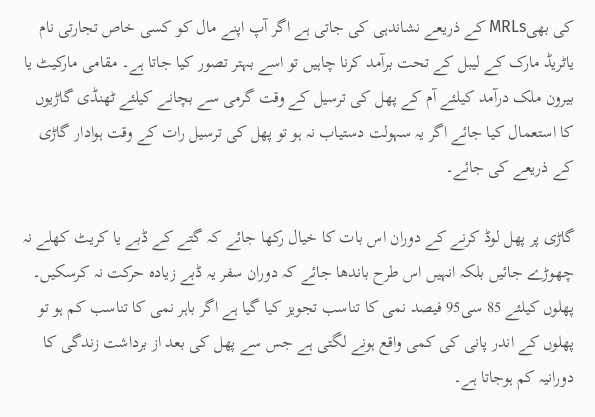کی بھیMRLs کے ذریعے نشاندہی کی جاتی ہے اگر آپ اپنے مال کو کسی خاص تجارتی نام یاٹریڈ مارک کے لیبل کے تحت برآمد کرنا چاہیں تو اسے بہتر تصور کیا جاتا ہے۔ مقامی مارکیٹ یا بیرون ملک درآمد کیلئے آم کے پھل کی ترسیل کے وقت گرمی سے بچانے کیلئے ٹھنڈی گاڑیوں کا استعمال کیا جائے اگر یہ سہولت دستیاب نہ ہو تو پھل کی ترسیل رات کے وقت ہوادار گاڑی کے ذریعے کی جائے۔

گاڑی پر پھل لوڈ کرنے کے دوران اس بات کا خیال رکھا جائے کہ گتے کے ڈبے یا کریٹ کھلے نہ چھوڑے جائیں بلکہ انہیں اس طرح باندھا جائے کہ دوران سفر یہ ڈبے زیادہ حرکت نہ کرسکیں۔ پھلوں کیلئے 85 سی95 فیصد نمی کا تناسب تجویز کیا گیا ہے اگر باہر نمی کا تناسب کم ہو تو پھلوں کے اندر پانی کی کمی واقع ہونے لگتی ہے جس سے پھل کی بعد از برداشت زندگی کا دورانیہ کم ہوجاتا ہے۔